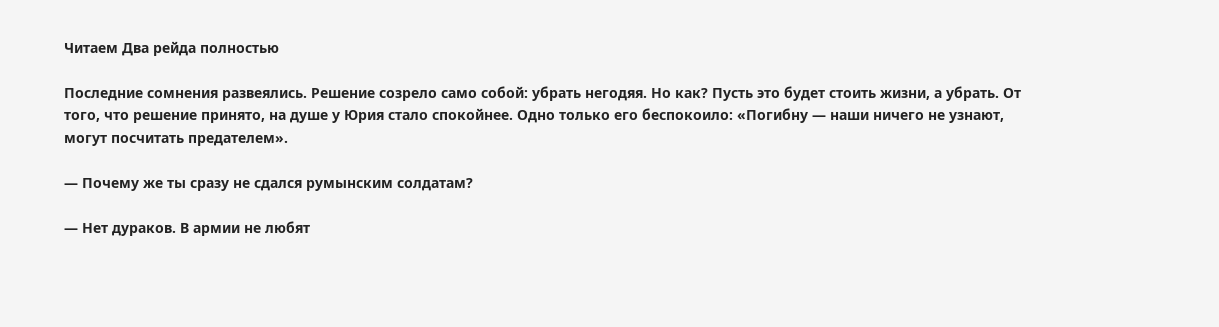Читаем Два рейда полностью

Последние сомнения развеялись. Решение созрело само собой: убрать негодяя. Но как? Пусть это будет стоить жизни, а убрать. От того, что решение принято, на душе у Юрия стало спокойнее. Одно только его беспокоило: «Погибну — наши ничего не узнают, могут посчитать предателем».

— Почему же ты сразу не сдался румынским солдатам?

— Нет дураков. В армии не любят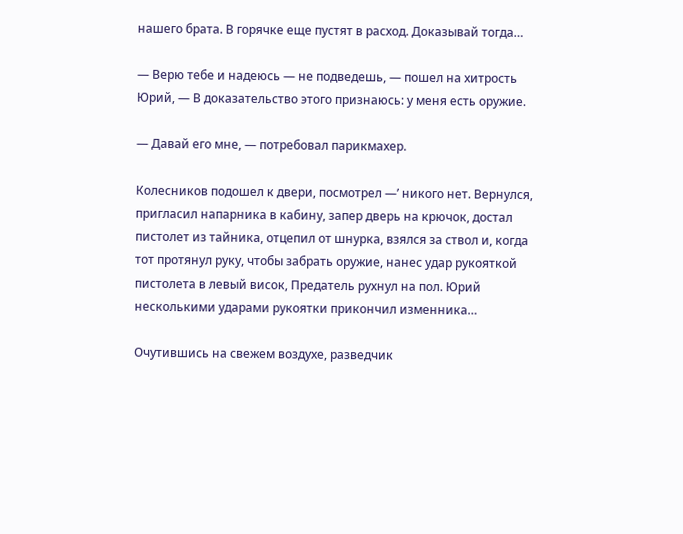нашего брата. В горячке еще пустят в расход. Доказывай тогда…

— Верю тебе и надеюсь — не подведешь, — пошел на хитрость Юрий, — В доказательство этого признаюсь: у меня есть оружие.

— Давай его мне, — потребовал парикмахер.

Колесников подошел к двери, посмотрел —’ никого нет. Вернулся, пригласил напарника в кабину, запер дверь на крючок, достал пистолет из тайника, отцепил от шнурка, взялся за ствол и, когда тот протянул руку, чтобы забрать оружие, нанес удар рукояткой пистолета в левый висок, Предатель рухнул на пол. Юрий несколькими ударами рукоятки прикончил изменника…

Очутившись на свежем воздухе, разведчик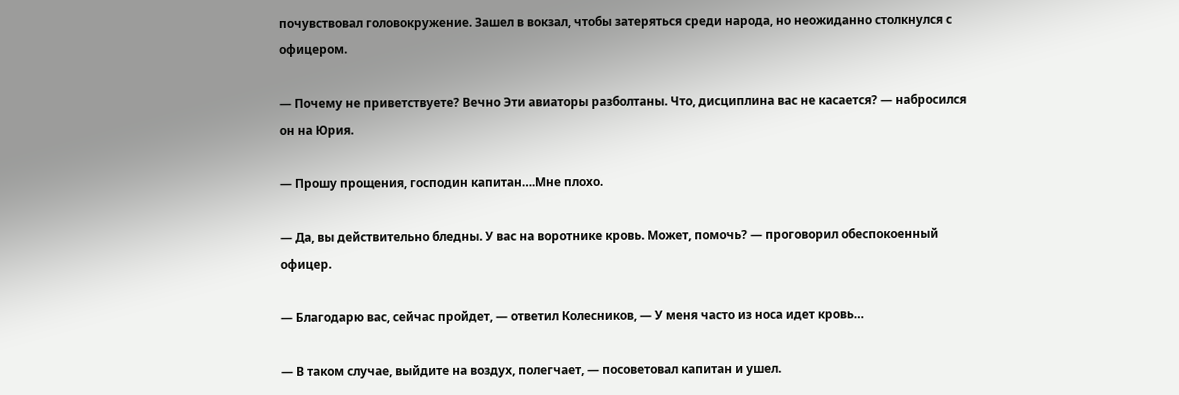почувствовал головокружение. Зашел в вокзал, чтобы затеряться среди народа, но неожиданно столкнулся с офицером.

— Почему не приветствуете? Вечно Эти авиаторы разболтаны. Что, дисциплина вас не касается? — набросился он на Юрия.

— Прошу прощения, господин капитан….Мне плохо.

— Да, вы действительно бледны. У вас на воротнике кровь. Может, помочь? — проговорил обеспокоенный офицер.

— Благодарю вас, сейчас пройдет, — ответил Колесников, — У меня часто из носа идет кровь…

— В таком случае, выйдите на воздух, полегчает, — посоветовал капитан и ушел.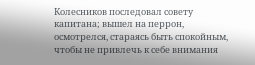Колесников последовал совету капитана; вышел на перрон, осмотрелся, стараясь быть спокойным, чтобы не привлечь к себе внимания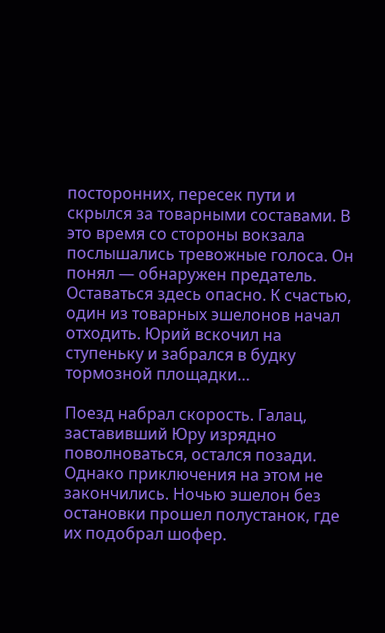посторонних, пересек пути и скрылся за товарными составами. В это время со стороны вокзала послышались тревожные голоса. Он понял — обнаружен предатель. Оставаться здесь опасно. К счастью, один из товарных эшелонов начал отходить. Юрий вскочил на ступеньку и забрался в будку тормозной площадки…

Поезд набрал скорость. Галац, заставивший Юру изрядно поволноваться, остался позади. Однако приключения на этом не закончились. Ночью эшелон без остановки прошел полустанок, где их подобрал шофер.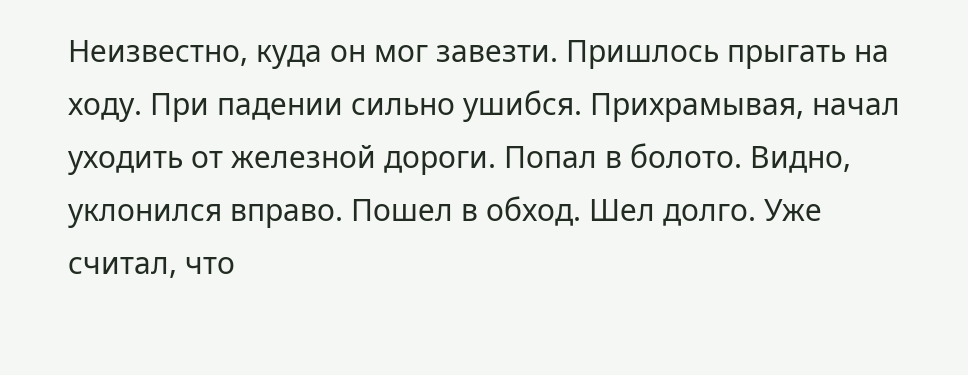Неизвестно, куда он мог завезти. Пришлось прыгать на ходу. При падении сильно ушибся. Прихрамывая, начал уходить от железной дороги. Попал в болото. Видно, уклонился вправо. Пошел в обход. Шел долго. Уже считал, что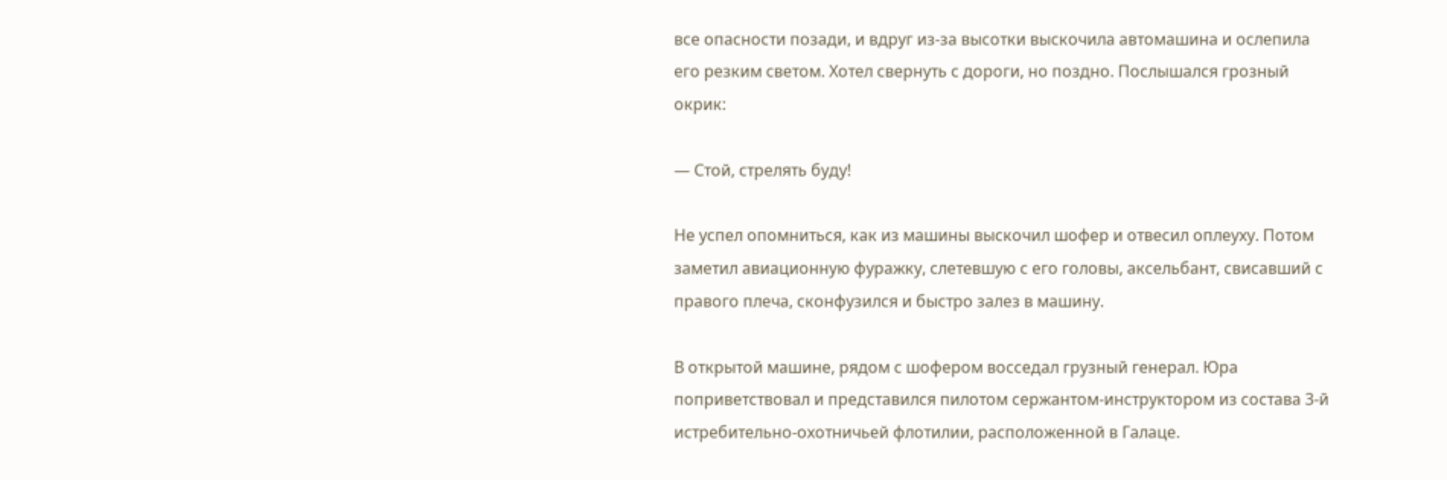все опасности позади, и вдруг из-за высотки выскочила автомашина и ослепила его резким светом. Хотел свернуть с дороги, но поздно. Послышался грозный окрик:

— Стой, стрелять буду!

Не успел опомниться, как из машины выскочил шофер и отвесил оплеуху. Потом заметил авиационную фуражку, слетевшую с его головы, аксельбант, свисавший с правого плеча, сконфузился и быстро залез в машину.

В открытой машине, рядом с шофером восседал грузный генерал. Юра поприветствовал и представился пилотом сержантом-инструктором из состава 3-й истребительно-охотничьей флотилии, расположенной в Галаце.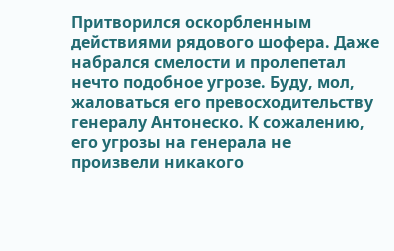Притворился оскорбленным действиями рядового шофера. Даже набрался смелости и пролепетал нечто подобное угрозе. Буду, мол, жаловаться его превосходительству генералу Антонеско. К сожалению, его угрозы на генерала не произвели никакого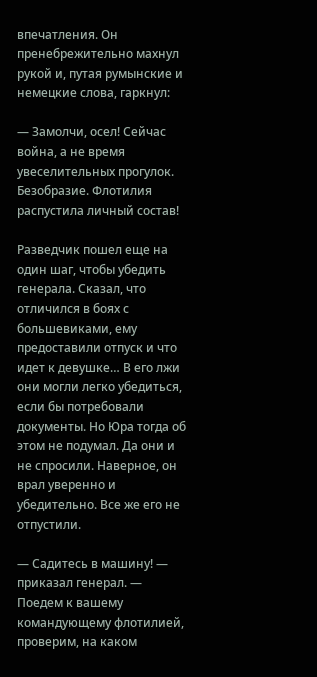впечатления. Он пренебрежительно махнул рукой и, путая румынские и немецкие слова, гаркнул:

— Замолчи, осел! Сейчас война, а не время увеселительных прогулок. Безобразие. Флотилия распустила личный состав!

Разведчик пошел еще на один шаг, чтобы убедить генерала. Сказал, что отличился в боях с большевиками, ему предоставили отпуск и что идет к девушке… В его лжи они могли легко убедиться, если бы потребовали документы. Но Юра тогда об этом не подумал. Да они и не спросили. Наверное, он врал уверенно и убедительно. Все же его не отпустили.

— Садитесь в машину! — приказал генерал. — Поедем к вашему командующему флотилией, проверим, на каком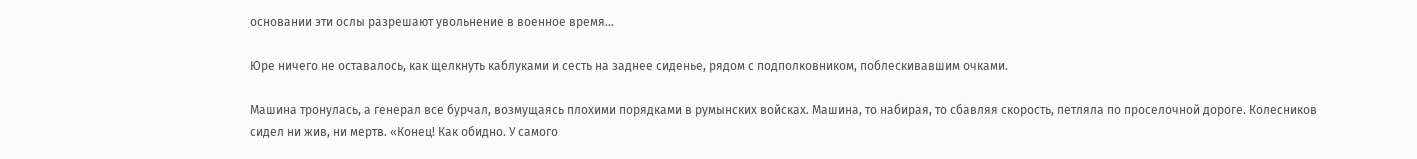основании эти ослы разрешают увольнение в военное время…

Юре ничего не оставалось, как щелкнуть каблуками и сесть на заднее сиденье, рядом с подполковником, поблескивавшим очками.

Машина тронулась, а генерал все бурчал, возмущаясь плохими порядками в румынских войсках. Машина, то набирая, то сбавляя скорость, петляла по проселочной дороге. Колесников сидел ни жив, ни мертв. «Конец! Как обидно. У самого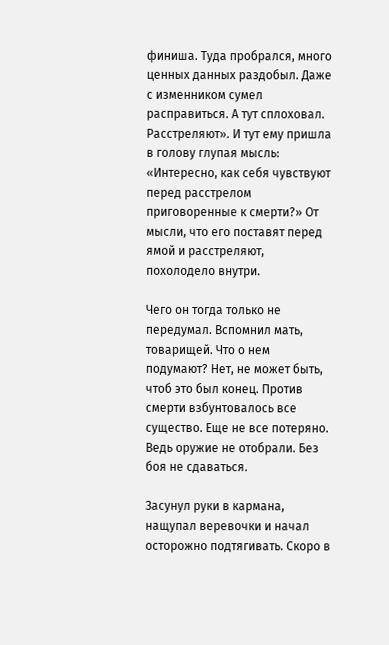финиша. Туда пробрался, много ценных данных раздобыл. Даже с изменником сумел расправиться. А тут сплоховал. Расстреляют». И тут ему пришла в голову глупая мысль: «Интересно, как себя чувствуют перед расстрелом приговоренные к смерти?» От мысли, что его поставят перед ямой и расстреляют, похолодело внутри.

Чего он тогда только не передумал. Вспомнил мать, товарищей. Что о нем подумают? Нет, не может быть, чтоб это был конец. Против смерти взбунтовалось все существо. Еще не все потеряно. Ведь оружие не отобрали. Без боя не сдаваться.

Засунул руки в кармана, нащупал веревочки и начал осторожно подтягивать. Скоро в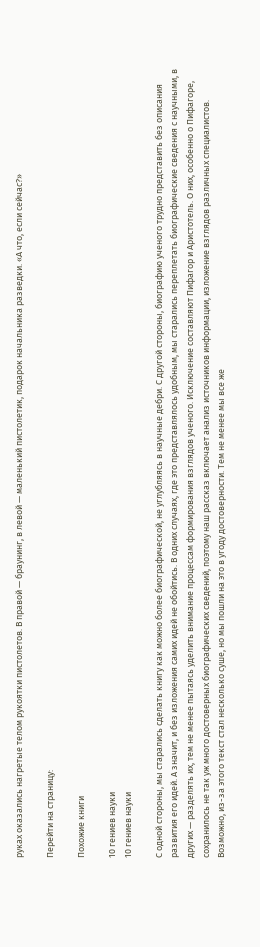руках оказались нагретые телом рукоятки пистолетов. В правой — браунинг, в левой — маленький пистолетик, подарок начальника разведки. «А что, если сейчас?»

Перейти на страницу:

Похожие книги

10 гениев науки
10 гениев науки

С одной стороны, мы старались сделать книгу как можно более биографической, не углубляясь в научные дебри. С другой стороны, биографию ученого трудно представить без описания развития его идей. А значит, и без изложения самих идей не обойтись. В одних случаях, где это представлялось удобным, мы старались переплетать биографические сведения с научными, в других — разделять их, тем не менее пытаясь уделить внимание процессам формирования взглядов ученого. Исключение составляют Пифагор и Аристотель. О них, особенно о Пифагоре, сохранилось не так уж много достоверных биографических сведений, поэтому наш рассказ включает анализ источников информации, изложение взглядов различных специалистов. Возможно, из-за этого текст стал несколько суше, но мы пошли на это в угоду достоверности. Тем не менее мы все же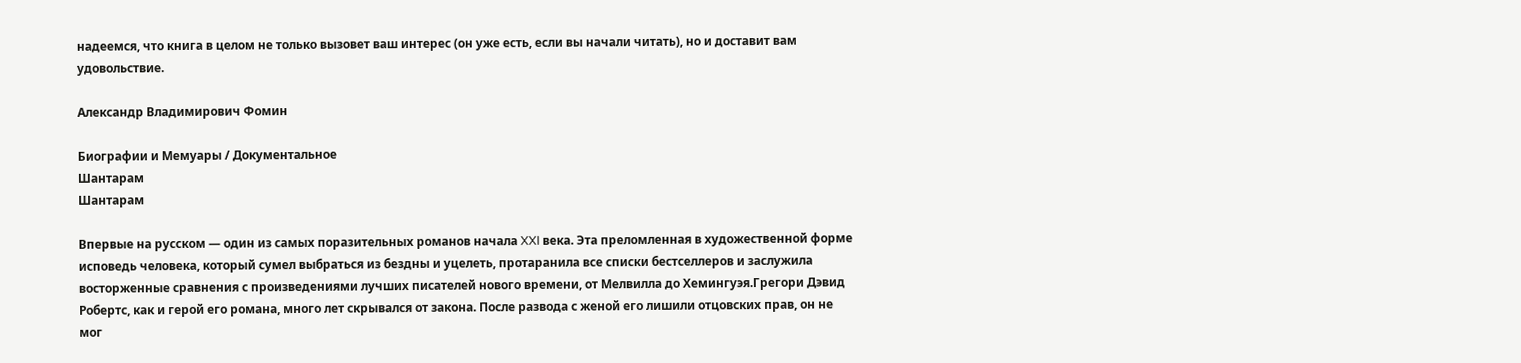надеемся, что книга в целом не только вызовет ваш интерес (он уже есть, если вы начали читать), но и доставит вам удовольствие.

Александр Владимирович Фомин

Биографии и Мемуары / Документальное
Шантарам
Шантарам

Впервые на русском — один из самых поразительных романов начала XXI века. Эта преломленная в художественной форме исповедь человека, который сумел выбраться из бездны и уцелеть, протаранила все списки бестселлеров и заслужила восторженные сравнения с произведениями лучших писателей нового времени, от Мелвилла до Хемингуэя.Грегори Дэвид Робертс, как и герой его романа, много лет скрывался от закона. После развода с женой его лишили отцовских прав, он не мог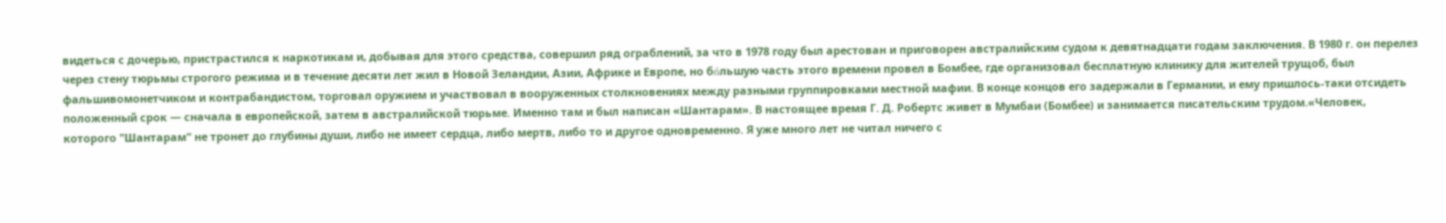видеться с дочерью, пристрастился к наркотикам и, добывая для этого средства, совершил ряд ограблений, за что в 1978 году был арестован и приговорен австралийским судом к девятнадцати годам заключения. В 1980 г. он перелез через стену тюрьмы строгого режима и в течение десяти лет жил в Новой Зеландии, Азии, Африке и Европе, но бόльшую часть этого времени провел в Бомбее, где организовал бесплатную клинику для жителей трущоб, был фальшивомонетчиком и контрабандистом, торговал оружием и участвовал в вооруженных столкновениях между разными группировками местной мафии. В конце концов его задержали в Германии, и ему пришлось-таки отсидеть положенный срок — сначала в европейской, затем в австралийской тюрьме. Именно там и был написан «Шантарам». В настоящее время Г. Д. Робертс живет в Мумбаи (Бомбее) и занимается писательским трудом.«Человек, которого "Шантарам" не тронет до глубины души, либо не имеет сердца, либо мертв, либо то и другое одновременно. Я уже много лет не читал ничего с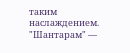таким наслаждением. "Шантарам" —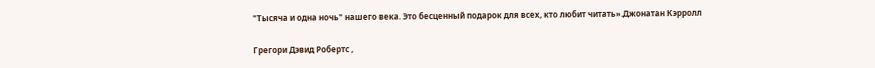"Тысяча и одна ночь" нашего века. Это бесценный подарок для всех, кто любит читать».Джонатан Кэрролл

Грегори Дэвид Робертс ,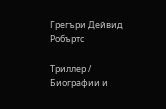Грегъри Дейвид Робъртс

Триллер / Биографии и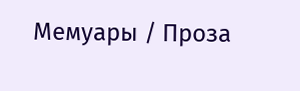Мемуары / Проза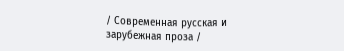/ Современная русская и зарубежная проза /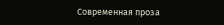Современная проза